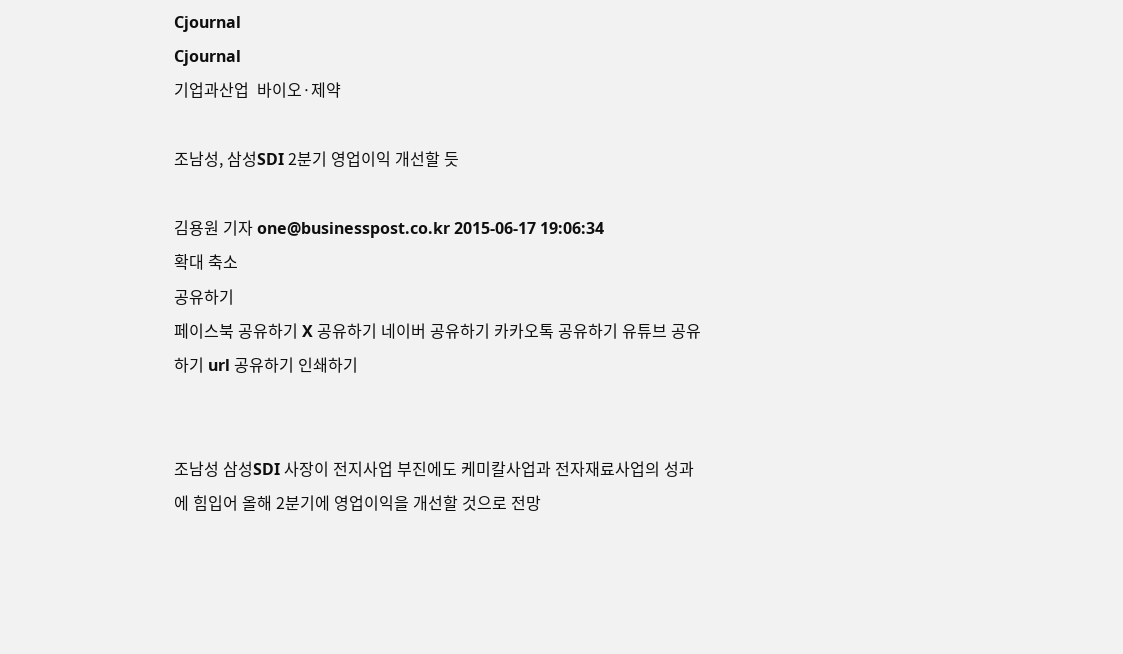Cjournal
Cjournal
기업과산업  바이오·제약

조남성, 삼성SDI 2분기 영업이익 개선할 듯

김용원 기자 one@businesspost.co.kr 2015-06-17 19:06:34
확대 축소
공유하기
페이스북 공유하기 X 공유하기 네이버 공유하기 카카오톡 공유하기 유튜브 공유하기 url 공유하기 인쇄하기


조남성 삼성SDI 사장이 전지사업 부진에도 케미칼사업과 전자재료사업의 성과에 힘입어 올해 2분기에 영업이익을 개선할 것으로 전망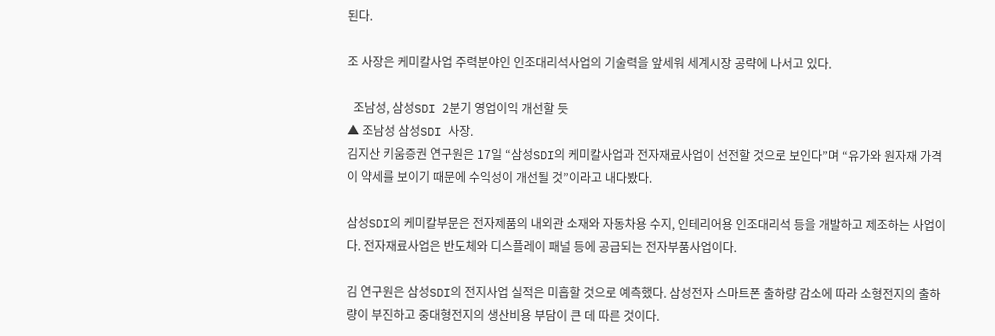된다.

조 사장은 케미칼사업 주력분야인 인조대리석사업의 기술력을 앞세워 세계시장 공략에 나서고 있다.

  조남성, 삼성SDI 2분기 영업이익 개선할 듯
▲ 조남성 삼성SDI 사장.
김지산 키움증권 연구원은 17일 “삼성SDI의 케미칼사업과 전자재료사업이 선전할 것으로 보인다”며 “유가와 원자재 가격이 약세를 보이기 때문에 수익성이 개선될 것”이라고 내다봤다.

삼성SDI의 케미칼부문은 전자제품의 내외관 소재와 자동차용 수지, 인테리어용 인조대리석 등을 개발하고 제조하는 사업이다. 전자재료사업은 반도체와 디스플레이 패널 등에 공급되는 전자부품사업이다.

김 연구원은 삼성SDI의 전지사업 실적은 미흡할 것으로 예측했다. 삼성전자 스마트폰 출하량 감소에 따라 소형전지의 출하량이 부진하고 중대형전지의 생산비용 부담이 큰 데 따른 것이다.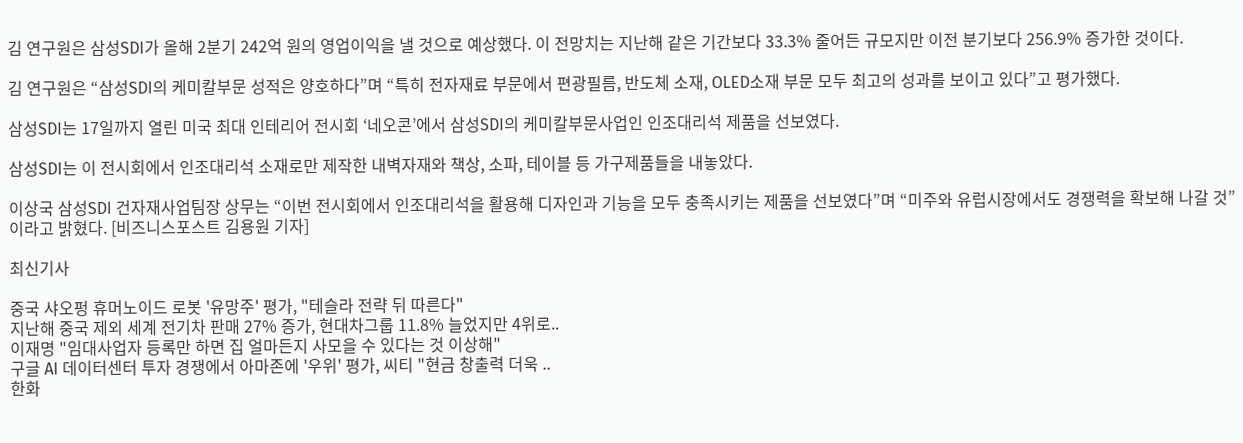김 연구원은 삼성SDI가 올해 2분기 242억 원의 영업이익을 낼 것으로 예상했다. 이 전망치는 지난해 같은 기간보다 33.3% 줄어든 규모지만 이전 분기보다 256.9% 증가한 것이다.

김 연구원은 “삼성SDI의 케미칼부문 성적은 양호하다”며 “특히 전자재료 부문에서 편광필름, 반도체 소재, OLED소재 부문 모두 최고의 성과를 보이고 있다”고 평가했다.

삼성SDI는 17일까지 열린 미국 최대 인테리어 전시회 ‘네오콘’에서 삼성SDI의 케미칼부문사업인 인조대리석 제품을 선보였다.

삼성SDI는 이 전시회에서 인조대리석 소재로만 제작한 내벽자재와 책상, 소파, 테이블 등 가구제품들을 내놓았다.

이상국 삼성SDI 건자재사업팀장 상무는 “이번 전시회에서 인조대리석을 활용해 디자인과 기능을 모두 충족시키는 제품을 선보였다”며 “미주와 유럽시장에서도 경쟁력을 확보해 나갈 것”이라고 밝혔다. [비즈니스포스트 김용원 기자]

최신기사

중국 샤오펑 휴머노이드 로봇 '유망주' 평가, "테슬라 전략 뒤 따른다"
지난해 중국 제외 세계 전기차 판매 27% 증가, 현대차그룹 11.8% 늘었지만 4위로..
이재명 "임대사업자 등록만 하면 집 얼마든지 사모을 수 있다는 것 이상해"
구글 AI 데이터센터 투자 경쟁에서 아마존에 '우위' 평가, 씨티 "현금 창출력 더욱 ..
한화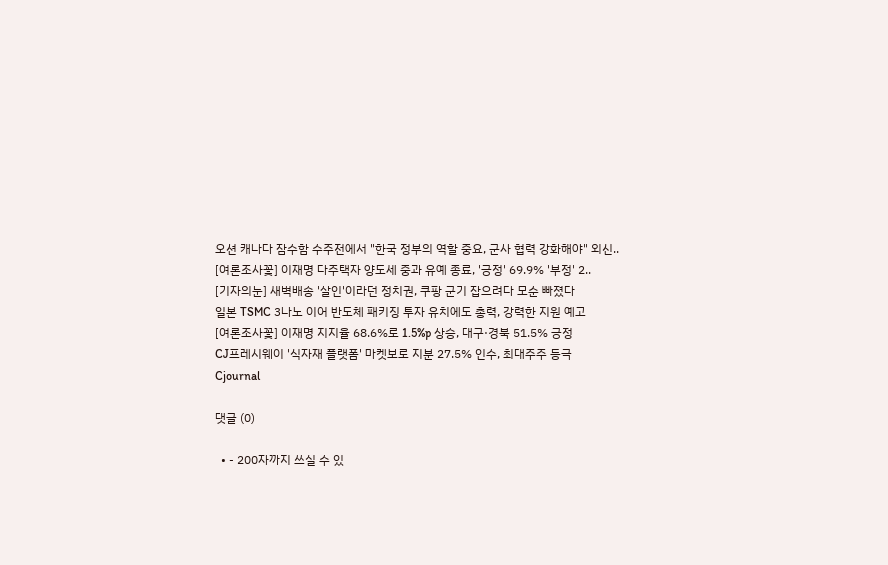오션 캐나다 잠수함 수주전에서 "한국 정부의 역할 중요, 군사 협력 강화해야" 외신..
[여론조사꽃] 이재명 다주택자 양도세 중과 유예 종료, '긍정' 69.9% '부정' 2..
[기자의눈] 새벽배송 '살인'이라던 정치권, 쿠팡 군기 잡으려다 모순 빠졌다
일본 TSMC 3나노 이어 반도체 패키징 투자 유치에도 총력, 강력한 지원 예고
[여론조사꽃] 이재명 지지율 68.6%로 1.5%p 상승, 대구·경북 51.5% 긍정
CJ프레시웨이 '식자재 플랫폼' 마켓보로 지분 27.5% 인수, 최대주주 등극
Cjournal

댓글 (0)

  • - 200자까지 쓰실 수 있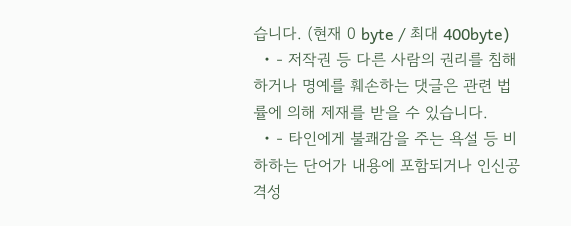습니다. (현재 0 byte / 최대 400byte)
  • - 저작권 등 다른 사람의 권리를 침해하거나 명예를 훼손하는 댓글은 관련 법률에 의해 제재를 받을 수 있습니다.
  • - 타인에게 불쾌감을 주는 욕설 등 비하하는 단어가 내용에 포함되거나 인신공격성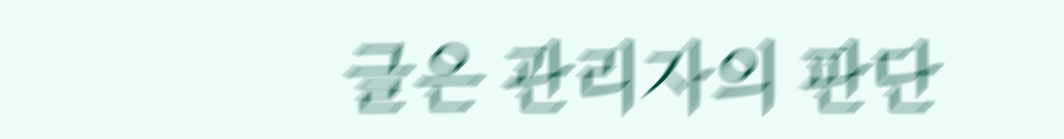글은 관리자의 판단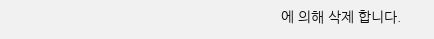에 의해 삭제 합니다.